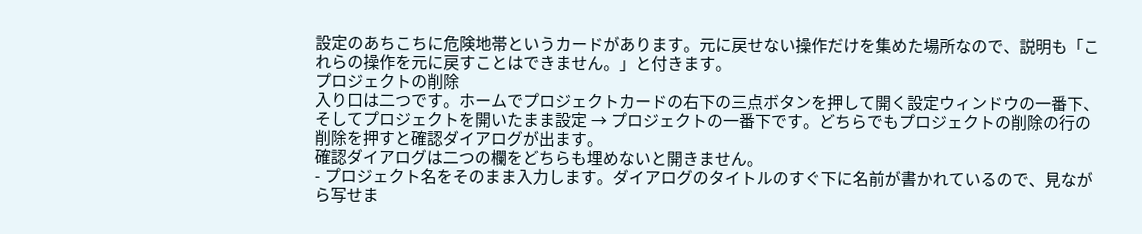設定のあちこちに危険地帯というカードがあります。元に戻せない操作だけを集めた場所なので、説明も「これらの操作を元に戻すことはできません。」と付きます。
プロジェクトの削除
入り口は二つです。ホームでプロジェクトカードの右下の三点ボタンを押して開く設定ウィンドウの一番下、そしてプロジェクトを開いたまま設定 → プロジェクトの一番下です。どちらでもプロジェクトの削除の行の削除を押すと確認ダイアログが出ます。
確認ダイアログは二つの欄をどちらも埋めないと開きません。
- プロジェクト名をそのまま入力します。ダイアログのタイトルのすぐ下に名前が書かれているので、見ながら写せま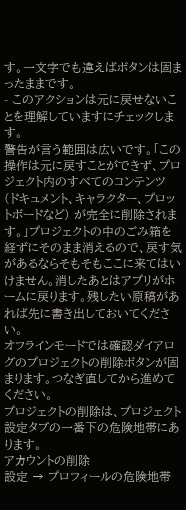す。一文字でも違えばボタンは固まったままです。
- このアクションは元に戻せないことを理解していますにチェックします。
警告が言う範囲は広いです。「この操作は元に戻すことができず、プロジェクト内のすべてのコンテンツ (ドキュメント、キャラクター、プロットボードなど) が完全に削除されます。」プロジェクトの中のごみ箱を経ずにそのまま消えるので、戻す気があるならそもそもここに来てはいけません。消したあとはアプリがホームに戻ります。残したい原稿があれば先に書き出しておいてください。
オフラインモードでは確認ダイアログのプロジェクトの削除ボタンが固まります。つなぎ直してから進めてください。
プロジェクトの削除は、プロジェクト設定タブの一番下の危険地帯にあります。
アカウントの削除
設定 → プロフィールの危険地帯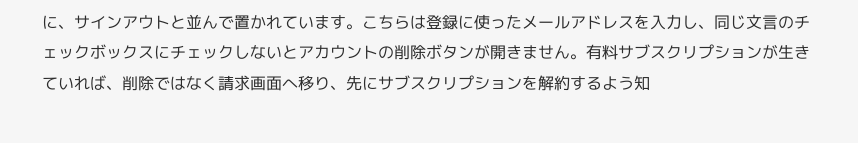に、サインアウトと並んで置かれています。こちらは登録に使ったメールアドレスを入力し、同じ文言のチェックボックスにチェックしないとアカウントの削除ボタンが開きません。有料サブスクリプションが生きていれば、削除ではなく請求画面へ移り、先にサブスクリプションを解約するよう知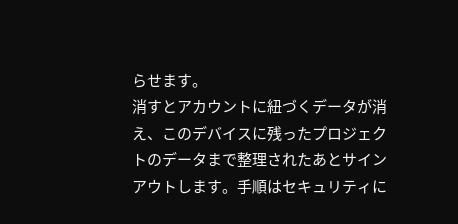らせます。
消すとアカウントに紐づくデータが消え、このデバイスに残ったプロジェクトのデータまで整理されたあとサインアウトします。手順はセキュリティに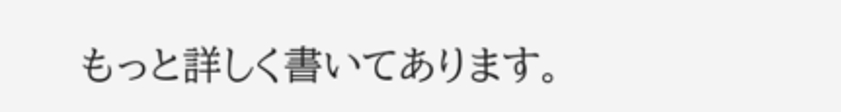もっと詳しく書いてあります。